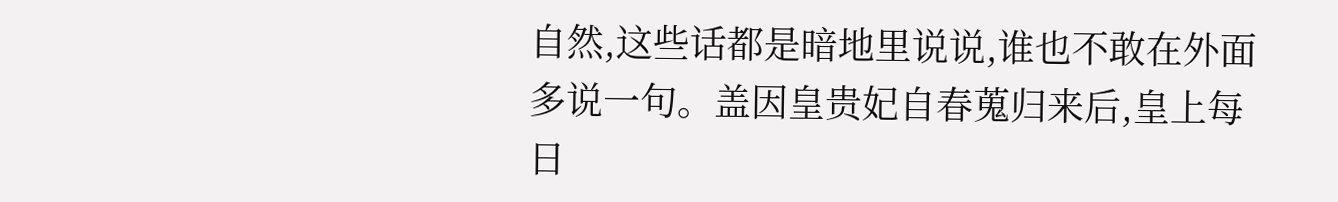自然,这些话都是暗地里说说,谁也不敢在外面多说一句。盖因皇贵妃自春蒐归来后,皇上每日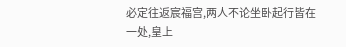必定往返宸福宫,两人不论坐卧起行皆在一处,皇上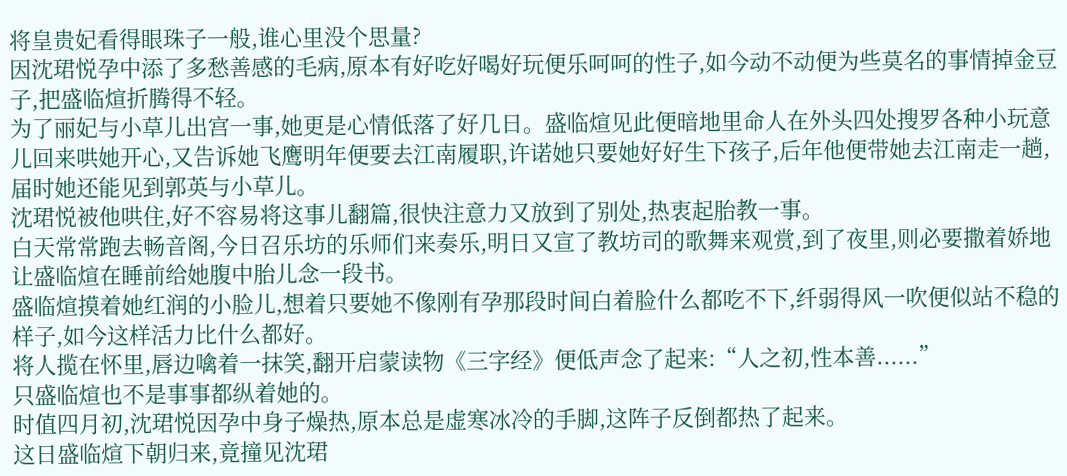将皇贵妃看得眼珠子一般,谁心里没个思量?
因沈珺悦孕中添了多愁善感的毛病,原本有好吃好喝好玩便乐呵呵的性子,如今动不动便为些莫名的事情掉金豆子,把盛临煊折腾得不轻。
为了丽妃与小草儿出宫一事,她更是心情低落了好几日。盛临煊见此便暗地里命人在外头四处搜罗各种小玩意儿回来哄她开心,又告诉她飞鹰明年便要去江南履职,许诺她只要她好好生下孩子,后年他便带她去江南走一趟,届时她还能见到郭英与小草儿。
沈珺悦被他哄住,好不容易将这事儿翻篇,很快注意力又放到了别处,热衷起胎教一事。
白天常常跑去畅音阁,今日召乐坊的乐师们来奏乐,明日又宣了教坊司的歌舞来观赏,到了夜里,则必要撒着娇地让盛临煊在睡前给她腹中胎儿念一段书。
盛临煊摸着她红润的小脸儿,想着只要她不像刚有孕那段时间白着脸什么都吃不下,纤弱得风一吹便似站不稳的样子,如今这样活力比什么都好。
将人揽在怀里,唇边噙着一抹笑,翻开启蒙读物《三字经》便低声念了起来:“人之初,性本善......”
只盛临煊也不是事事都纵着她的。
时值四月初,沈珺悦因孕中身子燥热,原本总是虚寒冰冷的手脚,这阵子反倒都热了起来。
这日盛临煊下朝归来,竟撞见沈珺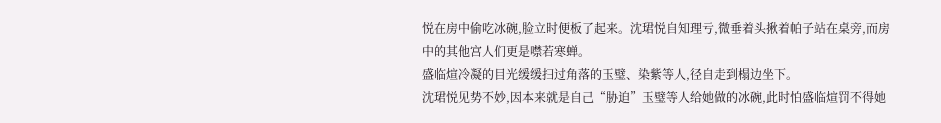悦在房中偷吃冰碗,脸立时便板了起来。沈珺悦自知理亏,微垂着头揪着帕子站在桌旁,而房中的其他宫人们更是噤若寒蝉。
盛临煊冷凝的目光缓缓扫过角落的玉璧、染紫等人,径自走到榻边坐下。
沈珺悦见势不妙,因本来就是自己“胁迫”玉璧等人给她做的冰碗,此时怕盛临煊罚不得她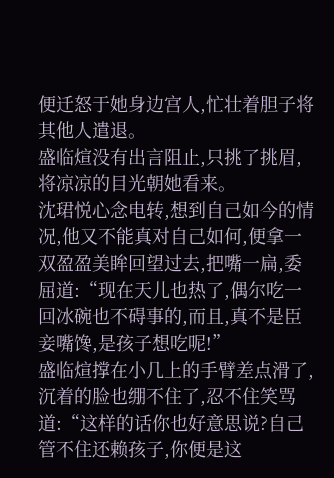便迁怒于她身边宫人,忙壮着胆子将其他人遣退。
盛临煊没有出言阻止,只挑了挑眉,将凉凉的目光朝她看来。
沈珺悦心念电转,想到自己如今的情况,他又不能真对自己如何,便拿一双盈盈美眸回望过去,把嘴一扁,委屈道:“现在天儿也热了,偶尔吃一回冰碗也不碍事的,而且,真不是臣妾嘴馋,是孩子想吃呢!”
盛临煊撑在小几上的手臂差点滑了,沉着的脸也绷不住了,忍不住笑骂道:“这样的话你也好意思说?自己管不住还赖孩子,你便是这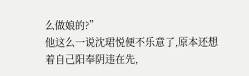么做娘的?”
他这么一说沈珺悦便不乐意了,原本还想着自己阳奉阴违在先,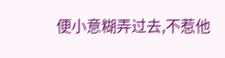便小意糊弄过去,不惹他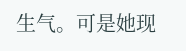生气。可是她现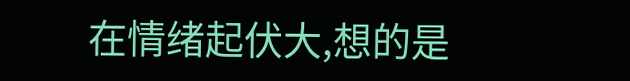在情绪起伏大,想的是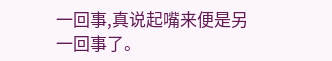一回事,真说起嘴来便是另一回事了。